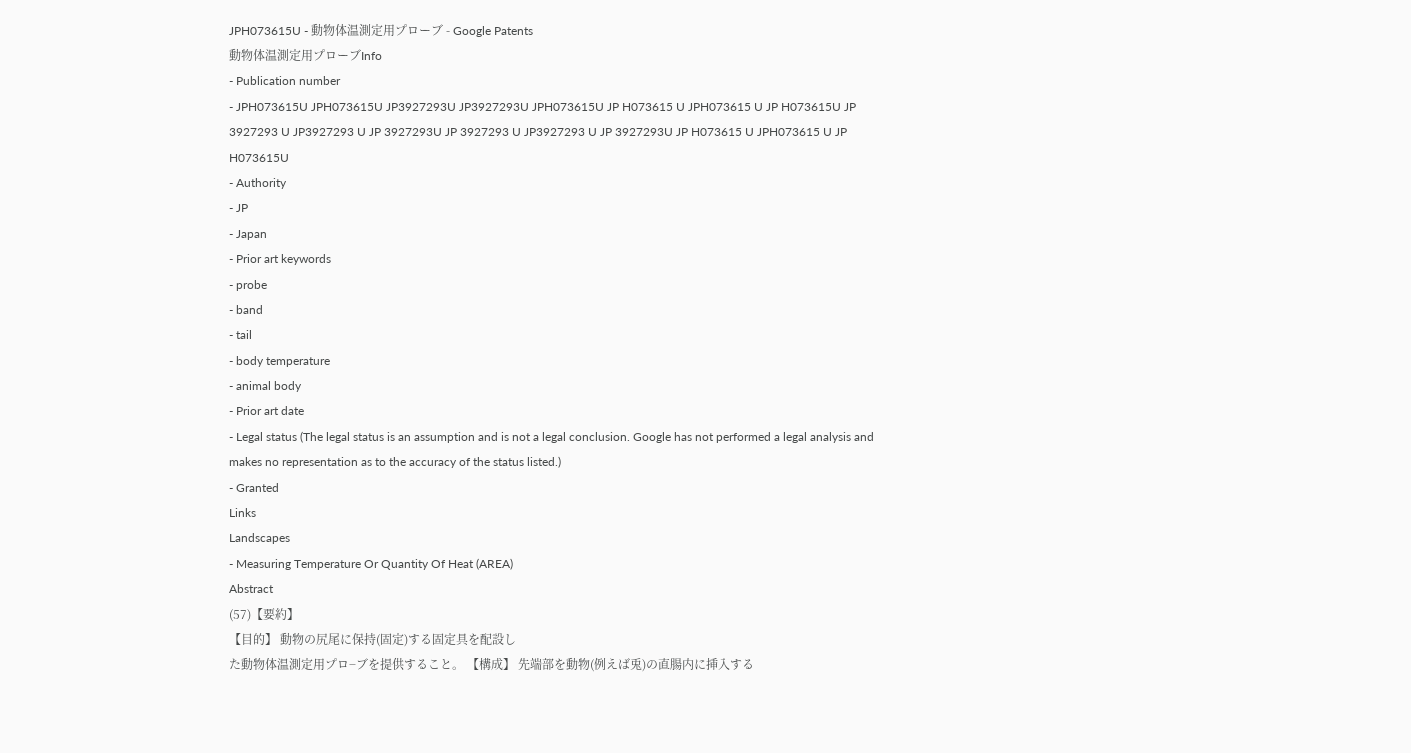JPH073615U - 動物体温測定用プローブ - Google Patents
動物体温測定用プローブInfo
- Publication number
- JPH073615U JPH073615U JP3927293U JP3927293U JPH073615U JP H073615 U JPH073615 U JP H073615U JP 3927293 U JP3927293 U JP 3927293U JP 3927293 U JP3927293 U JP 3927293U JP H073615 U JPH073615 U JP H073615U
- Authority
- JP
- Japan
- Prior art keywords
- probe
- band
- tail
- body temperature
- animal body
- Prior art date
- Legal status (The legal status is an assumption and is not a legal conclusion. Google has not performed a legal analysis and makes no representation as to the accuracy of the status listed.)
- Granted
Links
Landscapes
- Measuring Temperature Or Quantity Of Heat (AREA)
Abstract
(57)【要約】
【目的】 動物の尻尾に保持(固定)する固定具を配設し
た動物体温測定用プロ−ブを提供すること。 【構成】 先端部を動物(例えば兎)の直腸内に挿入する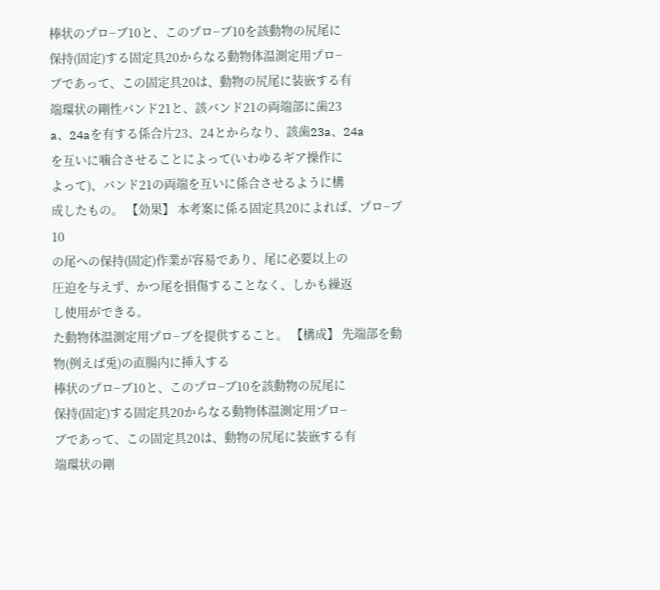棒状のプロ−ブ10と、このプロ−ブ10を該動物の尻尾に
保持(固定)する固定具20からなる動物体温測定用プロ−
ブであって、この固定具20は、動物の尻尾に装嵌する有
端環状の剛性バンド21と、該バンド21の両端部に歯23
a、24aを有する係合片23、24とからなり、該歯23a、24a
を互いに噛合させることによって(いわゆるギア操作に
よって)、バンド21の両端を互いに係合させるように構
成したもの。 【効果】 本考案に係る固定具20によれば、プロ−ブ10
の尾への保持(固定)作業が容易であり、尾に必要以上の
圧迫を与えず、かつ尾を損傷することなく、しかも繰返
し使用ができる。
た動物体温測定用プロ−ブを提供すること。 【構成】 先端部を動物(例えば兎)の直腸内に挿入する
棒状のプロ−ブ10と、このプロ−ブ10を該動物の尻尾に
保持(固定)する固定具20からなる動物体温測定用プロ−
ブであって、この固定具20は、動物の尻尾に装嵌する有
端環状の剛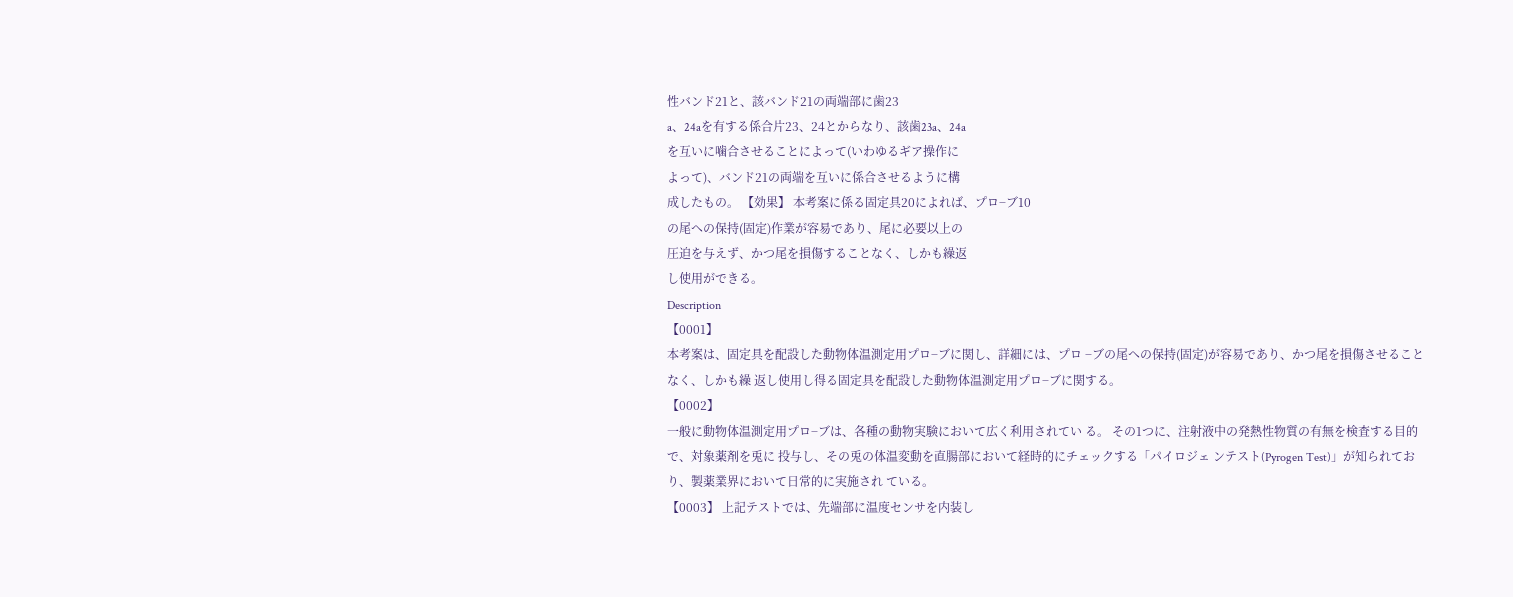性バンド21と、該バンド21の両端部に歯23
a、24aを有する係合片23、24とからなり、該歯23a、24a
を互いに噛合させることによって(いわゆるギア操作に
よって)、バンド21の両端を互いに係合させるように構
成したもの。 【効果】 本考案に係る固定具20によれば、プロ−ブ10
の尾への保持(固定)作業が容易であり、尾に必要以上の
圧迫を与えず、かつ尾を損傷することなく、しかも繰返
し使用ができる。
Description
【0001】
本考案は、固定具を配設した動物体温測定用プロ−ブに関し、詳細には、プロ −ブの尾への保持(固定)が容易であり、かつ尾を損傷させることなく、しかも繰 返し使用し得る固定具を配設した動物体温測定用プロ−ブに関する。
【0002】
一般に動物体温測定用プロ−ブは、各種の動物実験において広く利用されてい る。 その1つに、注射液中の発熱性物質の有無を検査する目的で、対象薬剤を兎に 投与し、その兎の体温変動を直腸部において経時的にチェックする「パイロジェ ンテスト(Pyrogen Test)」が知られており、製薬業界において日常的に実施され ている。
【0003】 上記テストでは、先端部に温度センサを内装し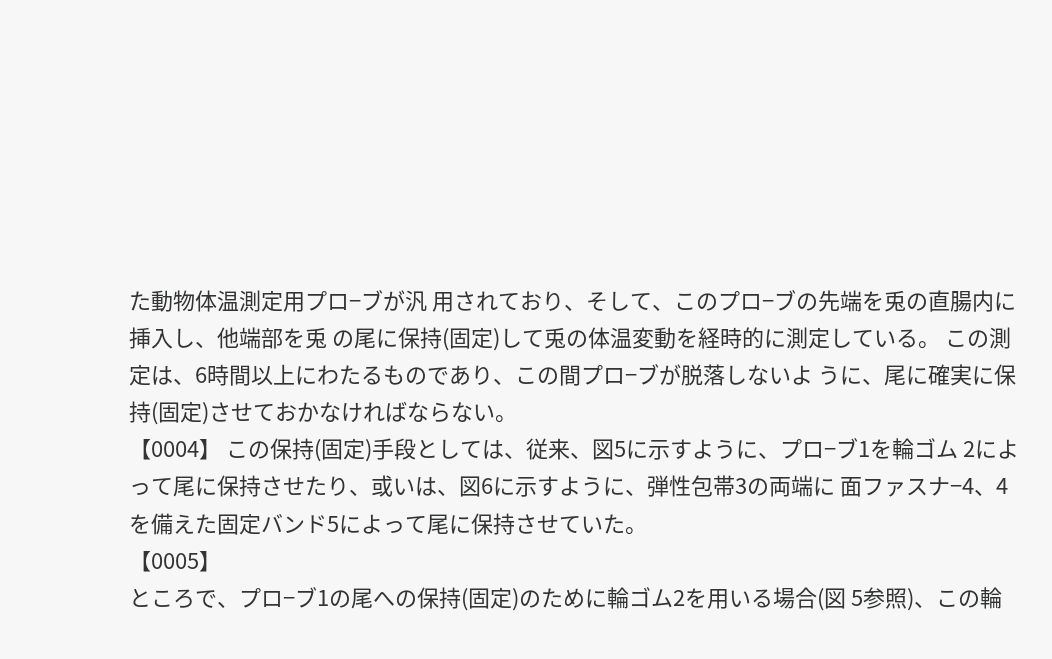た動物体温測定用プロ−ブが汎 用されており、そして、このプロ−ブの先端を兎の直腸内に挿入し、他端部を兎 の尾に保持(固定)して兎の体温変動を経時的に測定している。 この測定は、6時間以上にわたるものであり、この間プロ−ブが脱落しないよ うに、尾に確実に保持(固定)させておかなければならない。
【0004】 この保持(固定)手段としては、従来、図5に示すように、プロ−ブ1を輪ゴム 2によって尾に保持させたり、或いは、図6に示すように、弾性包帯3の両端に 面ファスナ−4、4を備えた固定バンド5によって尾に保持させていた。
【0005】
ところで、プロ−ブ1の尾への保持(固定)のために輪ゴム2を用いる場合(図 5参照)、この輪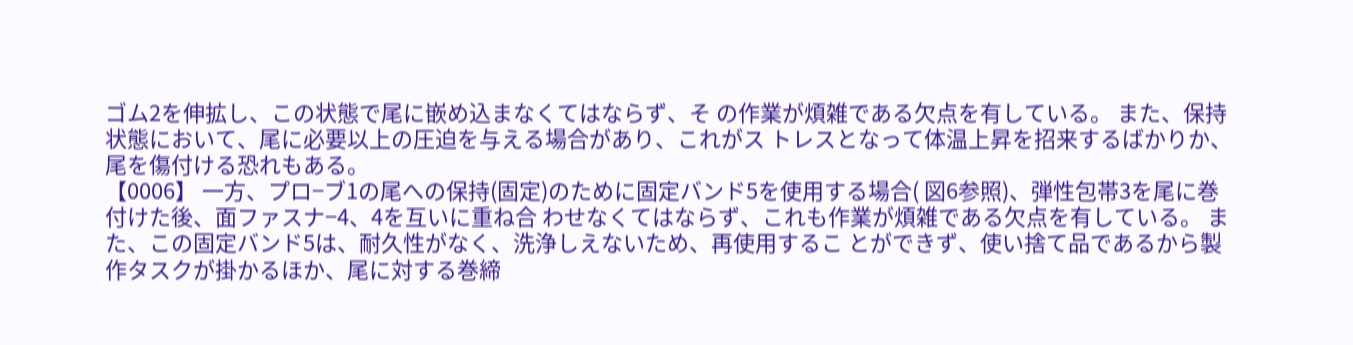ゴム2を伸拡し、この状態で尾に嵌め込まなくてはならず、そ の作業が煩雑である欠点を有している。 また、保持状態において、尾に必要以上の圧迫を与える場合があり、これがス トレスとなって体温上昇を招来するばかりか、尾を傷付ける恐れもある。
【0006】 一方、プロ−ブ1の尾への保持(固定)のために固定バンド5を使用する場合( 図6参照)、弾性包帯3を尾に巻付けた後、面ファスナ−4、4を互いに重ね合 わせなくてはならず、これも作業が煩雑である欠点を有している。 また、この固定バンド5は、耐久性がなく、洗浄しえないため、再使用するこ とができず、使い捨て品であるから製作タスクが掛かるほか、尾に対する巻締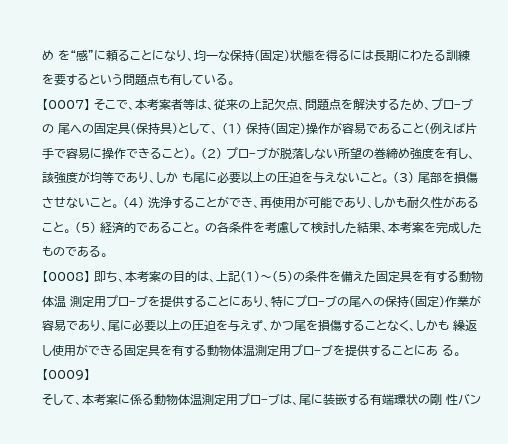め を“感”に頼ることになり、均一な保持(固定)状態を得るには長期にわたる訓練 を要するという問題点も有している。
【0007】 そこで、本考案者等は、従来の上記欠点、問題点を解決するため、プロ−ブの 尾への固定具(保持具)として、 (1) 保持(固定)操作が容易であること(例えば片手で容易に操作できること)。 (2) プロ−ブが脱落しない所望の巻締め強度を有し、該強度が均等であり、しか も尾に必要以上の圧迫を与えないこと。 (3) 尾部を損傷させないこと。 (4) 洗浄することができ、再使用が可能であり、しかも耐久性があること。 (5) 経済的であること。 の各条件を考慮して検討した結果、本考案を完成したものである。
【0008】 即ち、本考案の目的は、上記(1)〜(5)の条件を備えた固定具を有する動物体温 測定用プロ−ブを提供することにあり、特にプロ−ブの尾への保持(固定)作業が 容易であり、尾に必要以上の圧迫を与えず、かつ尾を損傷することなく、しかも 繰返し使用ができる固定具を有する動物体温測定用プロ−ブを提供することにあ る。
【0009】
そして、本考案に係る動物体温測定用プロ−ブは、尾に装嵌する有端環状の剛 性バン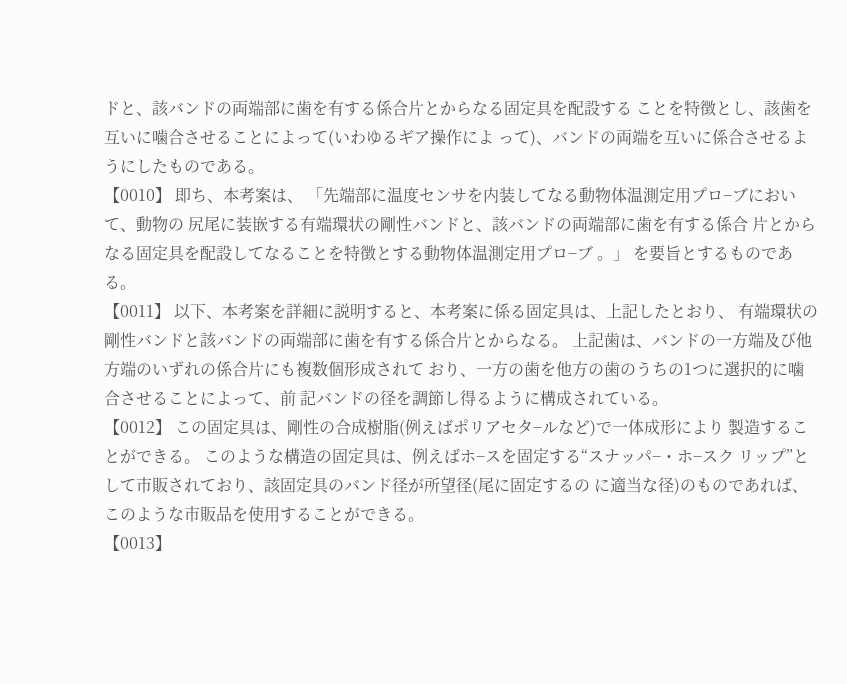ドと、該バンドの両端部に歯を有する係合片とからなる固定具を配設する ことを特徴とし、該歯を互いに噛合させることによって(いわゆるギア操作によ って)、バンドの両端を互いに係合させるようにしたものである。
【0010】 即ち、本考案は、 「先端部に温度センサを内装してなる動物体温測定用プロ−ブにおいて、動物の 尻尾に装嵌する有端環状の剛性バンドと、該バンドの両端部に歯を有する係合 片とからなる固定具を配設してなることを特徴とする動物体温測定用プロ−ブ 。」 を要旨とするものである。
【0011】 以下、本考案を詳細に説明すると、本考案に係る固定具は、上記したとおり、 有端環状の剛性バンドと該バンドの両端部に歯を有する係合片とからなる。 上記歯は、バンドの一方端及び他方端のいずれの係合片にも複数個形成されて おり、一方の歯を他方の歯のうちの1つに選択的に噛合させることによって、前 記バンドの径を調節し得るように構成されている。
【0012】 この固定具は、剛性の合成樹脂(例えばポリアセタ−ルなど)で一体成形により 製造することができる。 このような構造の固定具は、例えばホ−スを固定する“スナッパ−・ホ−スク リップ”として市販されており、該固定具のバンド径が所望径(尾に固定するの に適当な径)のものであれば、このような市販品を使用することができる。
【0013】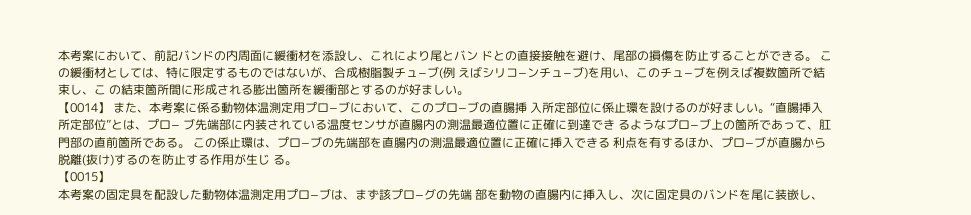本考案において、前記バンドの内周面に緩衝材を添設し、これにより尾とバン ドとの直接接触を避け、尾部の損傷を防止することができる。 この緩衝材としては、特に限定するものではないが、合成樹脂製チュ−ブ(例 えばシリコ−ンチュ−ブ)を用い、このチュ−ブを例えば複数箇所で結束し、こ の結束箇所間に形成される膨出箇所を緩衝部とするのが好ましい。
【0014】 また、本考案に係る動物体温測定用プロ−ブにおいて、このプロ−ブの直腸挿 入所定部位に係止環を設けるのが好ましい。“直腸挿入所定部位”とは、プロ− ブ先端部に内装されている温度センサが直腸内の測温最適位置に正確に到達でき るようなプロ−ブ上の箇所であって、肛門部の直前箇所である。 この係止環は、プロ−ブの先端部を直腸内の測温最適位置に正確に挿入できる 利点を有するほか、プロ−ブが直腸から脱離(抜け)するのを防止する作用が生じ る。
【0015】
本考案の固定具を配設した動物体温測定用プロ−ブは、まず該プロ−グの先端 部を動物の直腸内に挿入し、次に固定具のバンドを尾に装嵌し、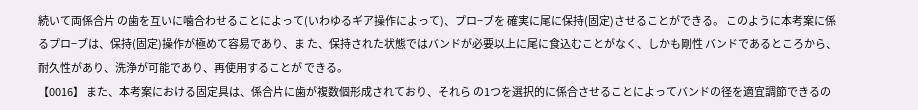続いて両係合片 の歯を互いに噛合わせることによって(いわゆるギア操作によって)、プロ−ブを 確実に尾に保持(固定)させることができる。 このように本考案に係るプロ−ブは、保持(固定)操作が極めて容易であり、ま た、保持された状態ではバンドが必要以上に尾に食込むことがなく、しかも剛性 バンドであるところから、耐久性があり、洗浄が可能であり、再使用することが できる。
【0016】 また、本考案における固定具は、係合片に歯が複数個形成されており、それら の1つを選択的に係合させることによってバンドの径を適宜調節できるの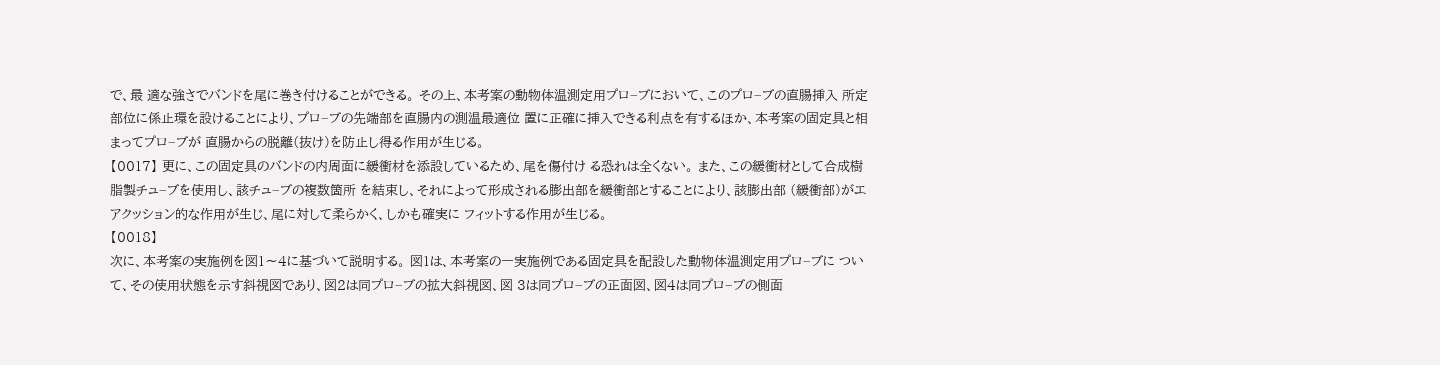で、最 適な強さでバンドを尾に巻き付けることができる。 その上、本考案の動物体温測定用プロ−ブにおいて、このプロ−ブの直腸挿入 所定部位に係止環を設けることにより、プロ−ブの先端部を直腸内の測温最適位 置に正確に挿入できる利点を有するほか、本考案の固定具と相まってプロ−ブが 直腸からの脱離(抜け)を防止し得る作用が生じる。
【0017】 更に、この固定具のバンドの内周面に緩衝材を添設しているため、尾を傷付け る恐れは全くない。 また、この緩衝材として合成樹脂製チュ−ブを使用し、該チュ−ブの複数箇所 を結束し、それによって形成される膨出部を緩衝部とすることにより、該膨出部 (緩衝部)がエアクッション的な作用が生じ、尾に対して柔らかく、しかも確実に フィットする作用が生じる。
【0018】
次に、本考案の実施例を図1〜4に基づいて説明する。 図1は、本考案の一実施例である固定具を配設した動物体温測定用プロ−ブに ついて、その使用状態を示す斜視図であり、図2は同プロ−ブの拡大斜視図、図 3は同プロ−ブの正面図、図4は同プロ−ブの側面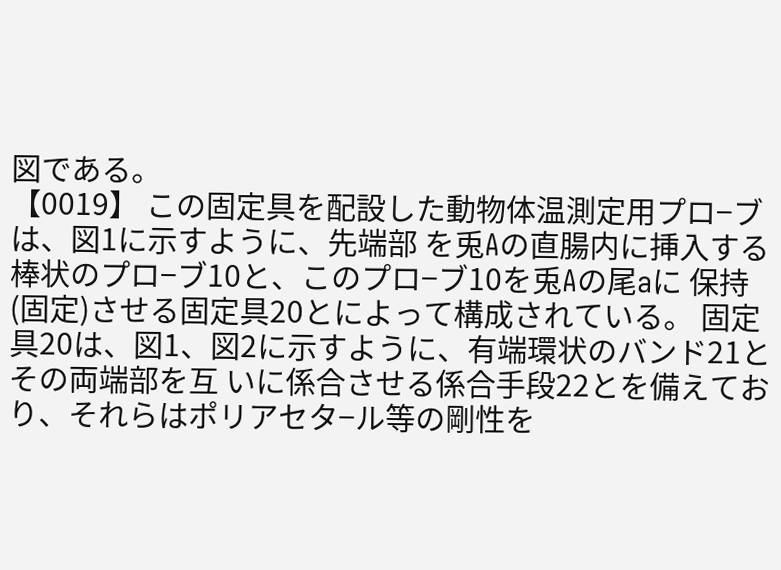図である。
【0019】 この固定具を配設した動物体温測定用プロ−ブは、図1に示すように、先端部 を兎Aの直腸内に挿入する棒状のプロ−ブ10と、このプロ−ブ10を兎Aの尾aに 保持(固定)させる固定具20とによって構成されている。 固定具20は、図1、図2に示すように、有端環状のバンド21とその両端部を互 いに係合させる係合手段22とを備えており、それらはポリアセタ−ル等の剛性を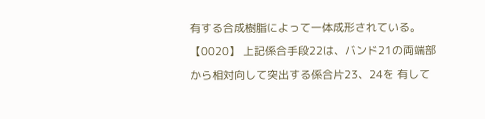有する合成樹脂によって一体成形されている。
【0020】 上記係合手段22は、バンド21の両端部から相対向して突出する係合片23、24を 有して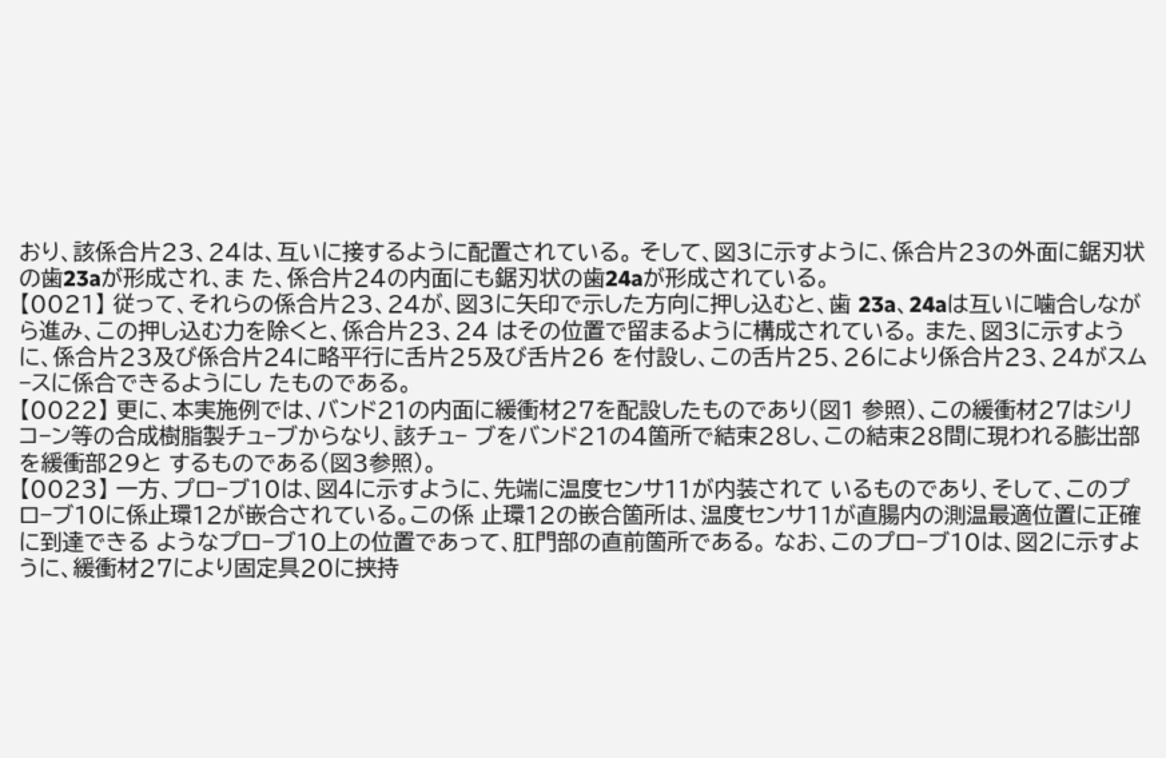おり、該係合片23、24は、互いに接するように配置されている。 そして、図3に示すように、係合片23の外面に鋸刃状の歯23aが形成され、ま た、係合片24の内面にも鋸刃状の歯24aが形成されている。
【0021】 従って、それらの係合片23、24が、図3に矢印で示した方向に押し込むと、歯 23a、24aは互いに噛合しながら進み、この押し込む力を除くと、係合片23、24 はその位置で留まるように構成されている。 また、図3に示すように、係合片23及び係合片24に略平行に舌片25及び舌片26 を付設し、この舌片25、26により係合片23、24がスム−スに係合できるようにし たものである。
【0022】 更に、本実施例では、バンド21の内面に緩衝材27を配設したものであり(図1 参照)、この緩衝材27はシリコ−ン等の合成樹脂製チュ−ブからなり、該チュ− ブをバンド21の4箇所で結束28し、この結束28間に現われる膨出部を緩衝部29と するものである(図3参照)。
【0023】 一方、プロ−ブ10は、図4に示すように、先端に温度センサ11が内装されて いるものであり、そして、このプロ−ブ10に係止環12が嵌合されている。この係 止環12の嵌合箇所は、温度センサ11が直腸内の測温最適位置に正確に到達できる ようなプロ−ブ10上の位置であって、肛門部の直前箇所である。 なお、このプロ−ブ10は、図2に示すように、緩衝材27により固定具20に挟持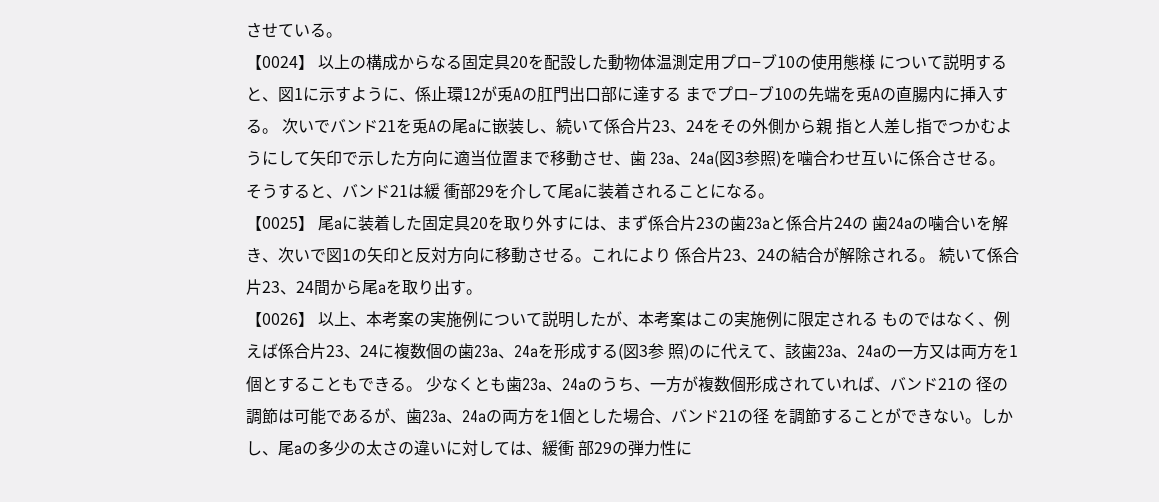させている。
【0024】 以上の構成からなる固定具20を配設した動物体温測定用プロ−ブ10の使用態様 について説明すると、図1に示すように、係止環12が兎Aの肛門出口部に達する までプロ−ブ10の先端を兎Aの直腸内に挿入する。 次いでバンド21を兎Aの尾aに嵌装し、続いて係合片23、24をその外側から親 指と人差し指でつかむようにして矢印で示した方向に適当位置まで移動させ、歯 23a、24a(図3参照)を噛合わせ互いに係合させる。そうすると、バンド21は緩 衝部29を介して尾aに装着されることになる。
【0025】 尾aに装着した固定具20を取り外すには、まず係合片23の歯23aと係合片24の 歯24aの噛合いを解き、次いで図1の矢印と反対方向に移動させる。これにより 係合片23、24の結合が解除される。 続いて係合片23、24間から尾aを取り出す。
【0026】 以上、本考案の実施例について説明したが、本考案はこの実施例に限定される ものではなく、例えば係合片23、24に複数個の歯23a、24aを形成する(図3参 照)のに代えて、該歯23a、24aの一方又は両方を1個とすることもできる。 少なくとも歯23a、24aのうち、一方が複数個形成されていれば、バンド21の 径の調節は可能であるが、歯23a、24aの両方を1個とした場合、バンド21の径 を調節することができない。しかし、尾aの多少の太さの違いに対しては、緩衝 部29の弾力性に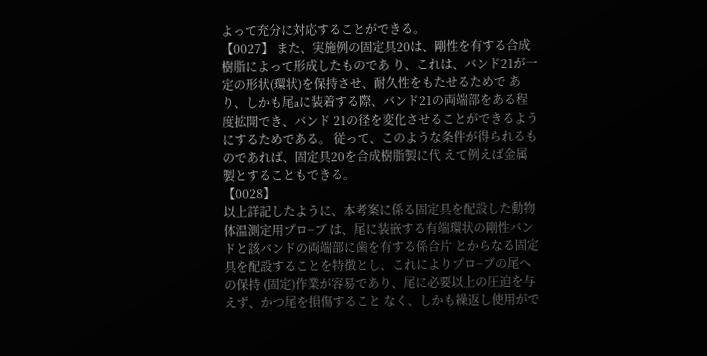よって充分に対応することができる。
【0027】 また、実施例の固定具20は、剛性を有する合成樹脂によって形成したものであ り、これは、バンド21が一定の形状(環状)を保持させ、耐久性をもたせるためで あり、しかも尾aに装着する際、バンド21の両端部をある程度拡開でき、バンド 21の径を変化させることができるようにするためである。 従って、このような条件が得られるものであれば、固定具20を合成樹脂製に代 えて例えば金属製とすることもできる。
【0028】
以上詳記したように、本考案に係る固定具を配設した動物体温測定用プロ−ブ は、尾に装嵌する有端環状の剛性バンドと該バンドの両端部に歯を有する係合片 とからなる固定具を配設することを特徴とし、これによりプロ−ブの尾への保持 (固定)作業が容易であり、尾に必要以上の圧迫を与えず、かつ尾を損傷すること なく、しかも繰返し使用がで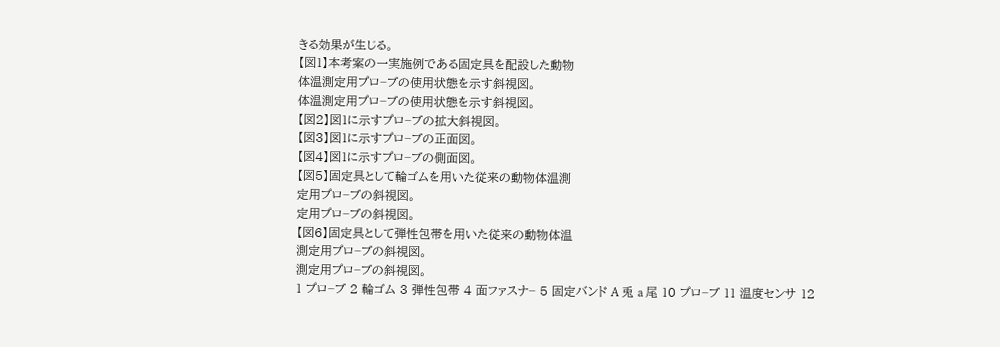きる効果が生じる。
【図1】本考案の一実施例である固定具を配設した動物
体温測定用プロ−ブの使用状態を示す斜視図。
体温測定用プロ−ブの使用状態を示す斜視図。
【図2】図1に示すプロ−ブの拡大斜視図。
【図3】図1に示すプロ−ブの正面図。
【図4】図1に示すプロ−ブの側面図。
【図5】固定具として輪ゴムを用いた従来の動物体温測
定用プロ−ブの斜視図。
定用プロ−ブの斜視図。
【図6】固定具として弾性包帯を用いた従来の動物体温
測定用プロ−ブの斜視図。
測定用プロ−ブの斜視図。
1 プロ−ブ 2 輪ゴム 3 弾性包帯 4 面ファスナ− 5 固定バンド A 兎 a 尾 10 プロ−ブ 11 温度センサ 12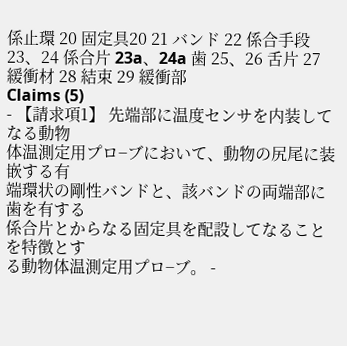係止環 20 固定具20 21 バンド 22 係合手段 23、24 係合片 23a、24a 歯 25、26 舌片 27 緩衝材 28 結束 29 緩衝部
Claims (5)
- 【請求項1】 先端部に温度センサを内装してなる動物
体温測定用プロ−ブにおいて、動物の尻尾に装嵌する有
端環状の剛性バンドと、該バンドの両端部に歯を有する
係合片とからなる固定具を配設してなることを特徴とす
る動物体温測定用プロ−ブ。 -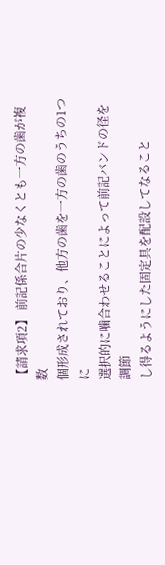【請求項2】 前記係合片の少なくとも一方の歯が複数
個形成されており、他方の歯を一方の歯のうちの1つに
選択的に噛合わせることによって前記バンドの径を調節
し得るようにした固定具を配設してなること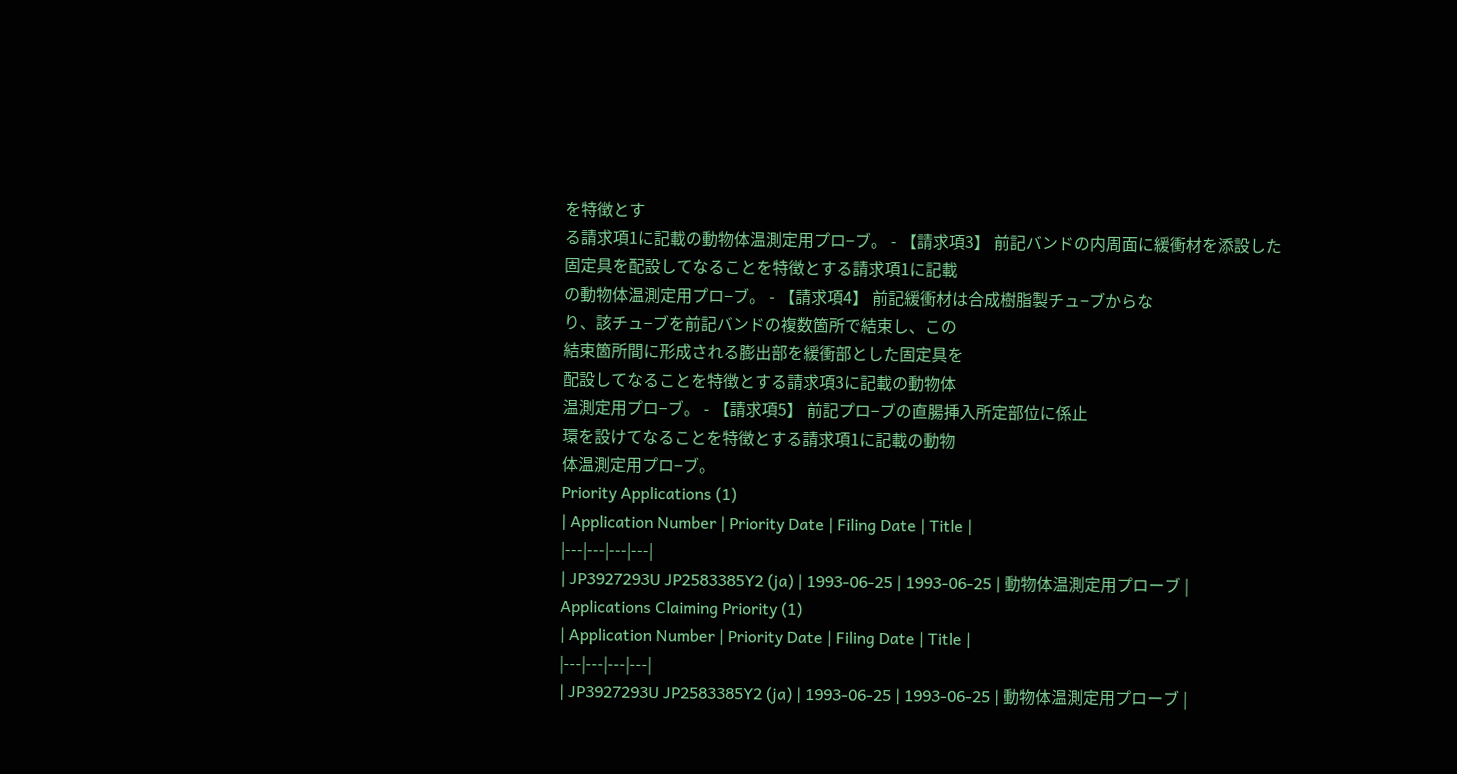を特徴とす
る請求項1に記載の動物体温測定用プロ−ブ。 - 【請求項3】 前記バンドの内周面に緩衝材を添設した
固定具を配設してなることを特徴とする請求項1に記載
の動物体温測定用プロ−ブ。 - 【請求項4】 前記緩衝材は合成樹脂製チュ−ブからな
り、該チュ−ブを前記バンドの複数箇所で結束し、この
結束箇所間に形成される膨出部を緩衝部とした固定具を
配設してなることを特徴とする請求項3に記載の動物体
温測定用プロ−ブ。 - 【請求項5】 前記プロ−ブの直腸挿入所定部位に係止
環を設けてなることを特徴とする請求項1に記載の動物
体温測定用プロ−ブ。
Priority Applications (1)
| Application Number | Priority Date | Filing Date | Title |
|---|---|---|---|
| JP3927293U JP2583385Y2 (ja) | 1993-06-25 | 1993-06-25 | 動物体温測定用プローブ |
Applications Claiming Priority (1)
| Application Number | Priority Date | Filing Date | Title |
|---|---|---|---|
| JP3927293U JP2583385Y2 (ja) | 1993-06-25 | 1993-06-25 | 動物体温測定用プローブ |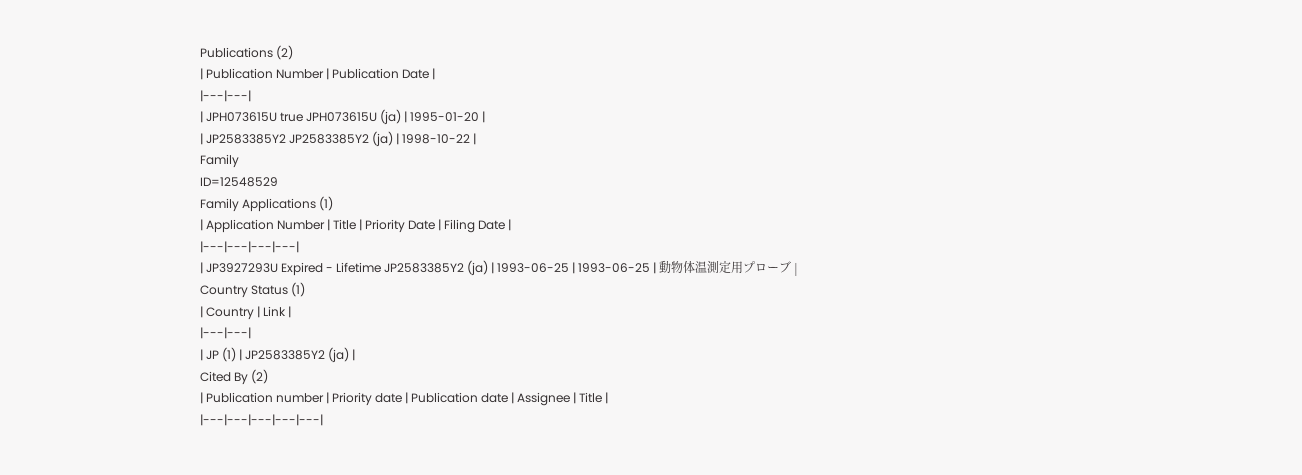Publications (2)
| Publication Number | Publication Date |
|---|---|
| JPH073615U true JPH073615U (ja) | 1995-01-20 |
| JP2583385Y2 JP2583385Y2 (ja) | 1998-10-22 |
Family
ID=12548529
Family Applications (1)
| Application Number | Title | Priority Date | Filing Date |
|---|---|---|---|
| JP3927293U Expired - Lifetime JP2583385Y2 (ja) | 1993-06-25 | 1993-06-25 | 動物体温測定用プローブ |
Country Status (1)
| Country | Link |
|---|---|
| JP (1) | JP2583385Y2 (ja) |
Cited By (2)
| Publication number | Priority date | Publication date | Assignee | Title |
|---|---|---|---|---|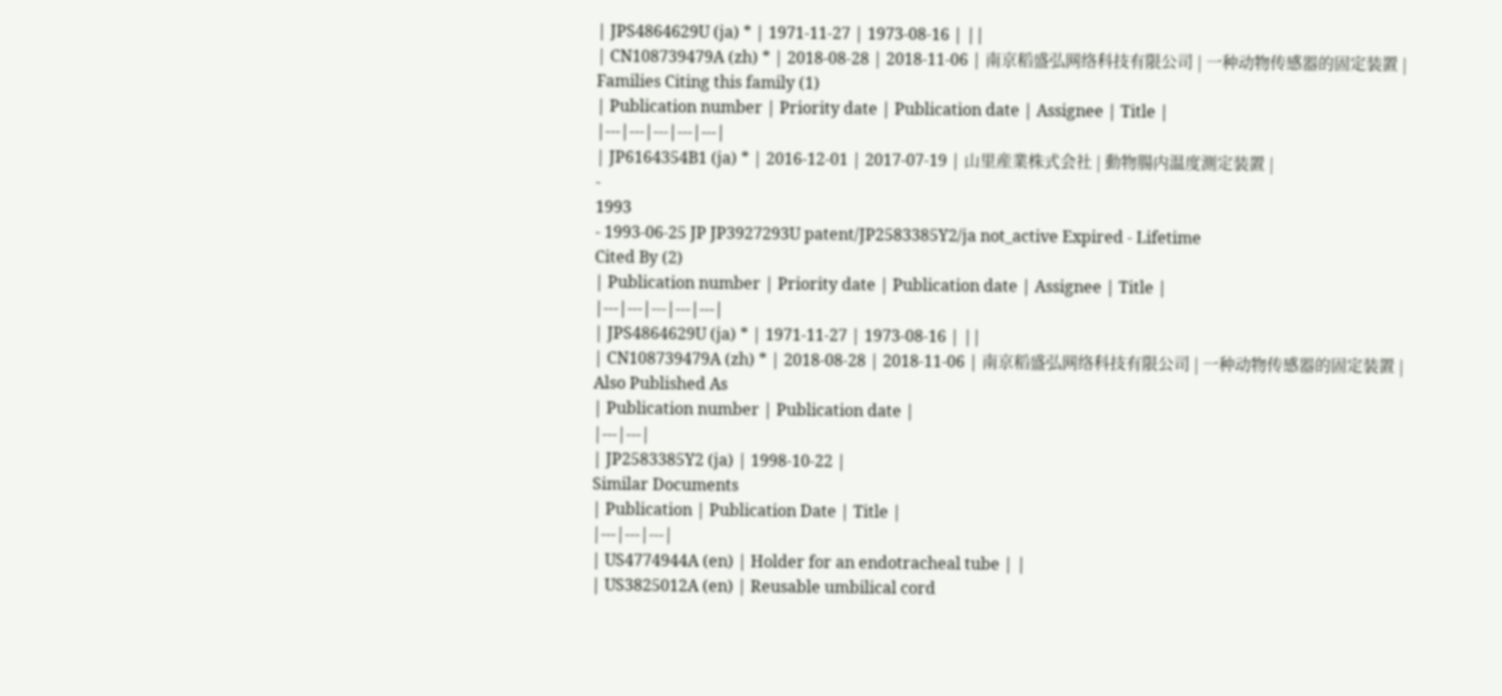| JPS4864629U (ja) * | 1971-11-27 | 1973-08-16 | ||
| CN108739479A (zh) * | 2018-08-28 | 2018-11-06 | 南京稻盛弘网络科技有限公司 | 一种动物传感器的固定装置 |
Families Citing this family (1)
| Publication number | Priority date | Publication date | Assignee | Title |
|---|---|---|---|---|
| JP6164354B1 (ja) * | 2016-12-01 | 2017-07-19 | 山里産業株式会社 | 動物腸内温度測定装置 |
-
1993
- 1993-06-25 JP JP3927293U patent/JP2583385Y2/ja not_active Expired - Lifetime
Cited By (2)
| Publication number | Priority date | Publication date | Assignee | Title |
|---|---|---|---|---|
| JPS4864629U (ja) * | 1971-11-27 | 1973-08-16 | ||
| CN108739479A (zh) * | 2018-08-28 | 2018-11-06 | 南京稻盛弘网络科技有限公司 | 一种动物传感器的固定装置 |
Also Published As
| Publication number | Publication date |
|---|---|
| JP2583385Y2 (ja) | 1998-10-22 |
Similar Documents
| Publication | Publication Date | Title |
|---|---|---|
| US4774944A (en) | Holder for an endotracheal tube | |
| US3825012A (en) | Reusable umbilical cord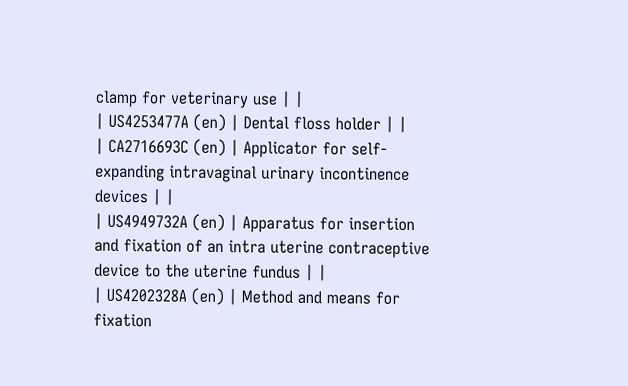clamp for veterinary use | |
| US4253477A (en) | Dental floss holder | |
| CA2716693C (en) | Applicator for self-expanding intravaginal urinary incontinence devices | |
| US4949732A (en) | Apparatus for insertion and fixation of an intra uterine contraceptive device to the uterine fundus | |
| US4202328A (en) | Method and means for fixation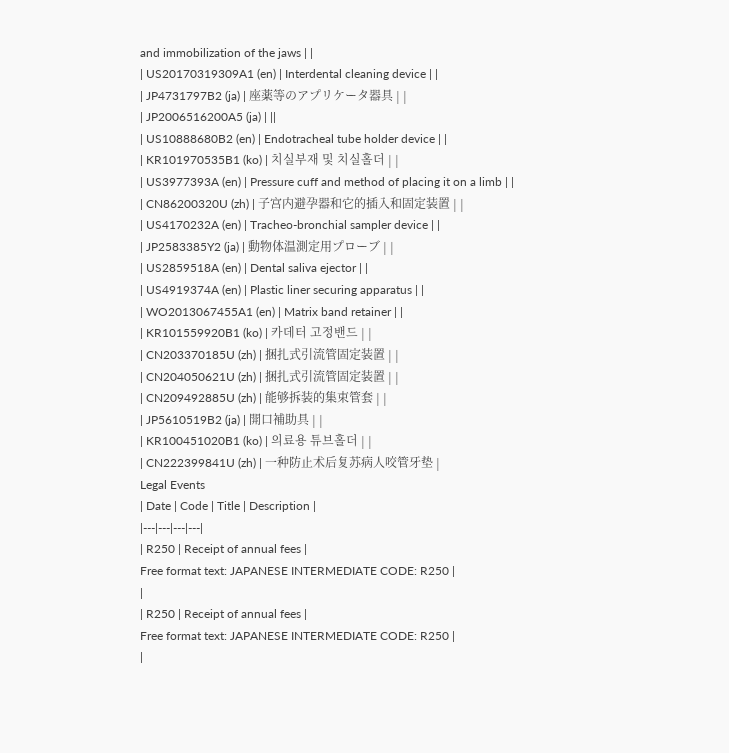and immobilization of the jaws | |
| US20170319309A1 (en) | Interdental cleaning device | |
| JP4731797B2 (ja) | 座薬等のアプリケータ器具 | |
| JP2006516200A5 (ja) | ||
| US10888680B2 (en) | Endotracheal tube holder device | |
| KR101970535B1 (ko) | 치실부재 및 치실홀더 | |
| US3977393A (en) | Pressure cuff and method of placing it on a limb | |
| CN86200320U (zh) | 子宫内避孕器和它的插入和固定装置 | |
| US4170232A (en) | Tracheo-bronchial sampler device | |
| JP2583385Y2 (ja) | 動物体温測定用プローブ | |
| US2859518A (en) | Dental saliva ejector | |
| US4919374A (en) | Plastic liner securing apparatus | |
| WO2013067455A1 (en) | Matrix band retainer | |
| KR101559920B1 (ko) | 카데터 고정밴드 | |
| CN203370185U (zh) | 捆扎式引流管固定装置 | |
| CN204050621U (zh) | 捆扎式引流管固定装置 | |
| CN209492885U (zh) | 能够拆装的集束管套 | |
| JP5610519B2 (ja) | 開口補助具 | |
| KR100451020B1 (ko) | 의료용 튜브홀더 | |
| CN222399841U (zh) | 一种防止术后复苏病人咬管牙垫 |
Legal Events
| Date | Code | Title | Description |
|---|---|---|---|
| R250 | Receipt of annual fees |
Free format text: JAPANESE INTERMEDIATE CODE: R250 |
|
| R250 | Receipt of annual fees |
Free format text: JAPANESE INTERMEDIATE CODE: R250 |
|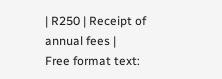| R250 | Receipt of annual fees |
Free format text: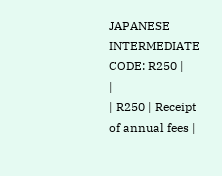JAPANESE INTERMEDIATE CODE: R250 |
|
| R250 | Receipt of annual fees |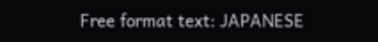Free format text: JAPANESE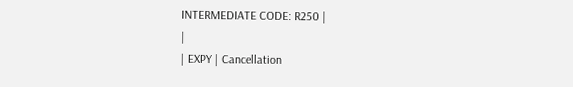INTERMEDIATE CODE: R250 |
|
| EXPY | Cancellation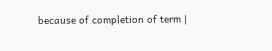because of completion of term |